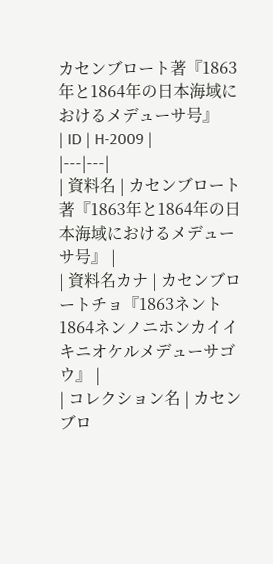カセンブロート著『1863年と1864年の日本海域におけるメデューサ号』
| ID | H-2009 |
|---|---|
| 資料名 | カセンブロート著『1863年と1864年の日本海域におけるメデューサ号』 |
| 資料名カナ | カセンブロートチョ『1863ネント1864ネンノニホンカイイキニオケルメデューサゴウ』 |
| コレクション名 | カセンブロ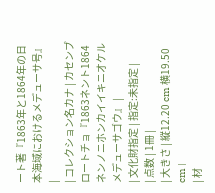ート著『1863年と1864年の日本海域におけるメデューサ号』 |
| コレクション名カナ | カセンブロートチョ『1863ネント1864ネンノニホンカイイキニオケルメデューサゴウ』 |
| 文化財指定 | 指定:未指定 |
| 点数 | 1冊 |
| 大きさ | 縦12.20 cm 横19.50 cm |
| 材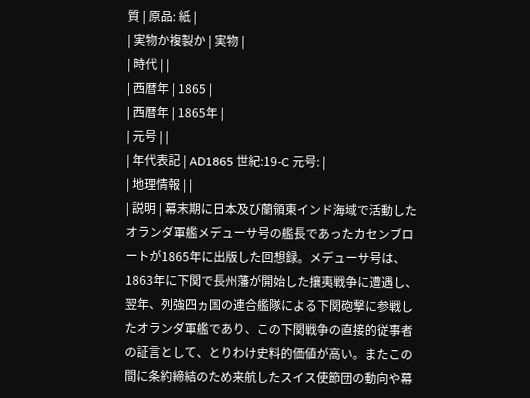質 | 原品: 紙 |
| 実物か複製か | 実物 |
| 時代 | |
| 西暦年 | 1865 |
| 西暦年 | 1865年 |
| 元号 | |
| 年代表記 | AD1865 世紀:19-C 元号: |
| 地理情報 | |
| 説明 | 幕末期に日本及び蘭領東インド海域で活動したオランダ軍艦メデューサ号の艦長であったカセンブロートが1865年に出版した回想録。メデューサ号は、1863年に下関で長州藩が開始した攘夷戦争に遭遇し、翌年、列強四ヵ国の連合艦隊による下関砲撃に参戦したオランダ軍艦であり、この下関戦争の直接的従事者の証言として、とりわけ史料的価値が高い。またこの間に条約締結のため来航したスイス使節団の動向や幕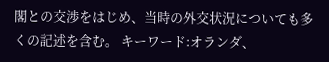閣との交渉をはじめ、当時の外交状況についても多くの記述を含む。 キーワード:オランダ、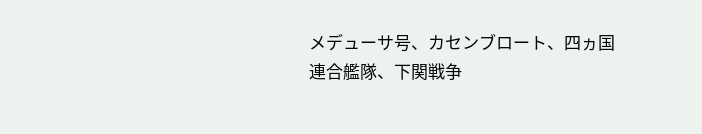メデューサ号、カセンブロート、四ヵ国連合艦隊、下関戦争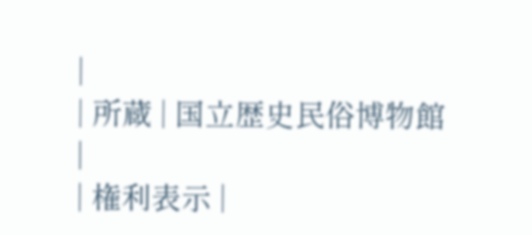|
| 所蔵 | 国立歴史民俗博物館 |
| 権利表示 |